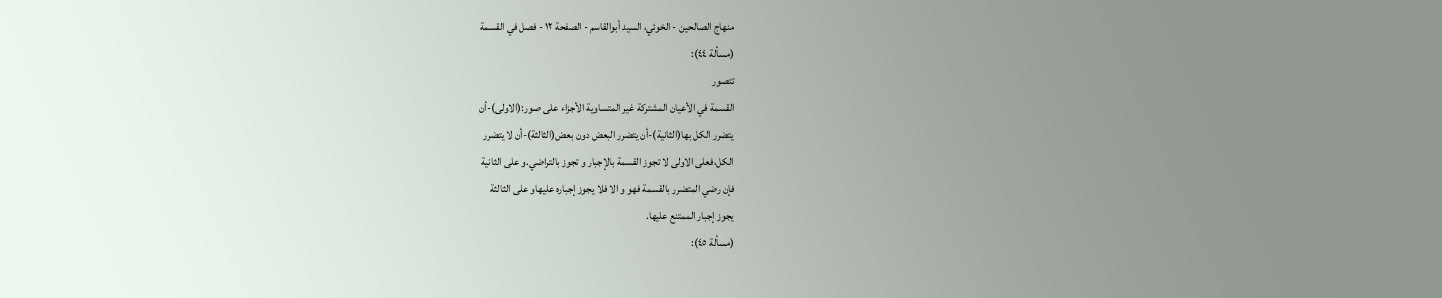منهاج الصالحين - الخوئي، السيد أبوالقاسم - الصفحة ١٢ - فصل في القسمة
(مسألة ٤٤):
تتصور
القسمة في الأعيان المشتركة غير المتساوية الأجزاء على صور:(الاولى)-أن
يتضرر الكل بها(الثانية)-أن يتضرر البعض دون بعض(الثالثة)-أن لا يتضرر
الكل،فعلى الاولى لا تجوز القسمة بالإجبار و تجوز بالتراضي.و على الثانية
فإن رضي المتضرر بالقسمة فهو و الا فلا يجوز إجباره عليهاو على الثالثة
يجوز إجبار الممتنع عليها.
(مسألة ٤٥):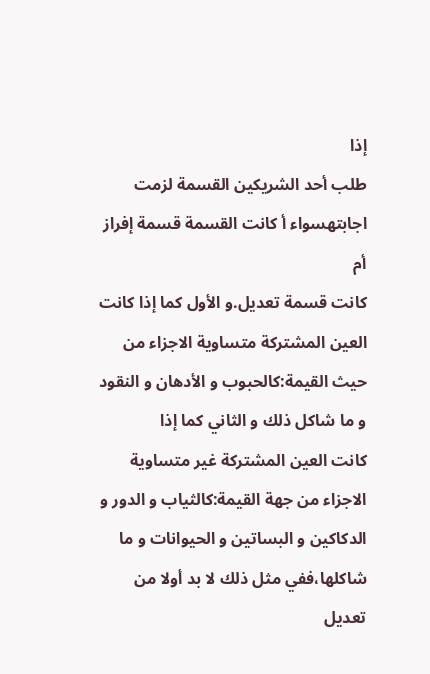إذا
طلب أحد الشريكين القسمة لزمت اجابتهسواء أ كانت القسمة قسمة إفراز أم
كانت قسمة تعديل.و الأول كما إذا كانت العين المشتركة متساوية الاجزاء من
حيث القيمة:كالحبوب و الأدهان و النقود و ما شاكل ذلك و الثاني كما إذا
كانت العين المشتركة غير متساوية الاجزاء من جهة القيمة:كالثياب و الدور و
الدكاكين و البساتين و الحيوانات و ما شاكلها،ففي مثل ذلك لا بد أولا من
تعديل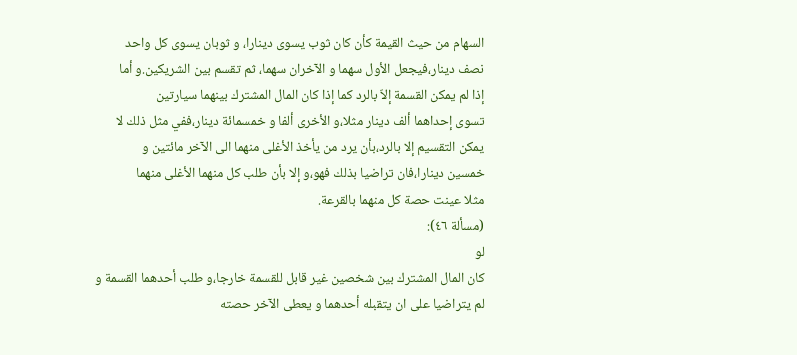السهام من حيث القيمة كأن كان ثوب يسوى دينارا، و ثوبان يسوى كل واحد
نصف دينار،فيجعل الأول سهما و الآخران سهما، ثم تقسم بين الشريكين.و أما
إذا لم يمكن القسمة إلاّ بالرد كما إذا كان المال المشترك بينهما سيارتين
تسوى إحداهما ألف دينار مثلا،و الأخرى ألفا و خمسمائة دينار،ففي مثل ذلك لا
يمكن التقسيم إلا بالرد،بأن يرد من يأخذ الأغلى منهما الى الآخر مائتين و
خمسين دينارا،فان تراضيا بذلك فهو،و إلا بأن طلب كل منهما الأغلى منهما
مثلا عينت حصة كل منهما بالقرعة.
(مسألة ٤٦):
لو
كان المال المشترك بين شخصين غير قابل للقسمة خارجا،و طلب أحدهما القسمة و
لم يتراضيا على ان يتقبله أحدهما و يعطى الآخر حصته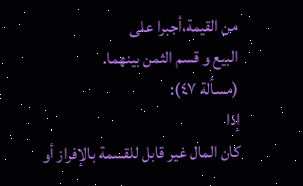من القيمة،أجبرا على
البيع و قسم الثمن بينهما.
(مسألة ٤٧):
إذا
كان المال غير قابل للقسمة بالإفراز أو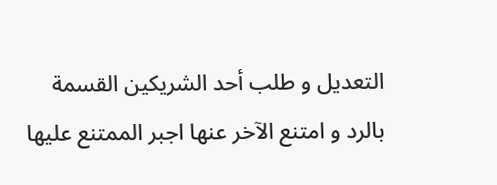التعديل و طلب أحد الشريكين القسمة
بالرد و امتنع الآخر عنها اجبر الممتنع عليها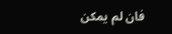فان لم يمكن